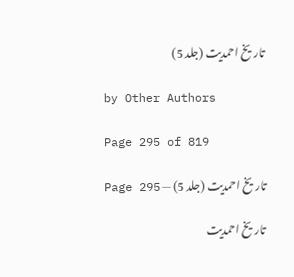تاریخ احمدیت (جلد 5)

by Other Authors

Page 295 of 819

تاریخ احمدیت (جلد 5) — Page 295

تاریخ احمدیت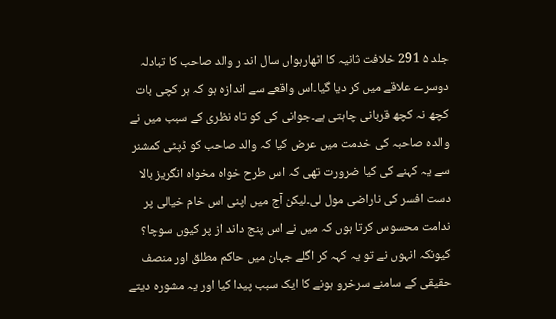جلد ۵ 291 خلافت ثانیہ کا اٹھارہواں سال اند ر والد صاحب کا تبادلہ دوسرے علاقے میں کر دیا گیا۔اس واقعے سے اندازہ ہو کہ ہر کچی بات کچھ نہ کچھ قربانی چاہتی ہے۔جوانی کی کو تاہ نظری کے سبب میں نے والدہ صاحبہ کی خدمت میں عرض کیا کہ والد صاحب کو ڈپٹی کمشنر سے یہ کہنے کی کیا ضرورت تھی کہ اس طرح خواہ مخواہ انگریز بالا دست افسر کی ناراضی مول لی۔لیکن آج میں اپنی اس خام خیالی پر ندامت محسوس کرتا ہوں کہ میں نے اس پنج داند از پر کیوں سوچا؟ کیونکہ انہوں نے تو یہ کہہ کر اگلے جہان میں حاکم مطلق اور منصف حقیقی کے سامنے سرخرو ہونے کا ایک سبب پیدا کیا اور یہ مشورہ دیتے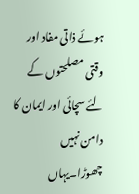ہوئے ذاتی مفاد اور وقتی مصلحتوں کے لئے سچائی اور ایمان کا دامن نہیں چھوڑا۔یہاں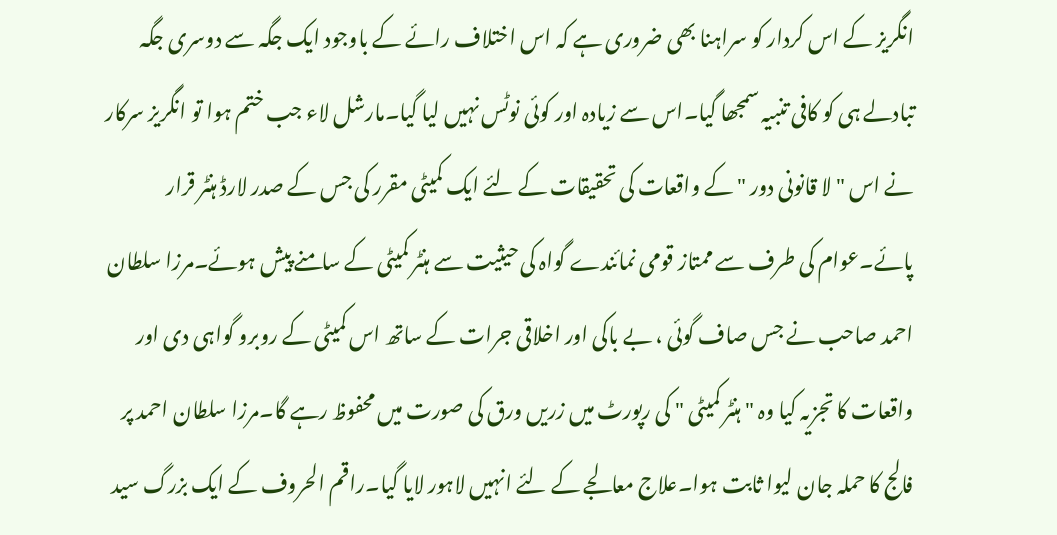انگریز کے اس کردار کو سراہنا بھی ضروری ہے کہ اس اختلاف رائے کے باوجود ایک جگہ سے دوسری جگہ تبادلے ہی کو کافی تنبیہ سمجھا گیا۔اس سے زیادہ اور کوئی نوٹس نہیں لیا گیا۔مارشل لاء جب ختم ہوا تو انگریز سرکار نے اس "لا قانونی دور " کے واقعات کی تحقیقات کے لئے ایک کمیٹی مقرر کی جس کے صدر لارڈ ہنٹر قرار پائے۔عوام کی طرف سے ممتاز قومی نمائندے گواہ کی حیثیت سے ہنٹر کمیٹی کے سامنے پیش ہوئے۔مرزا سلطان احمد صاحب نے جس صاف گوئی ، بے باکی اور اخلاقی جرات کے ساتھ اس کمیٹی کے روبرو گواہی دی اور واقعات کا تجزیہ کیا وہ " ہنٹر کمیٹی " کی رپورٹ میں زریں ورق کی صورت میں محفوظ رہے گا۔مرزا سلطان احمد پر فالج کا حملہ جان لیوا ثابت ہوا۔علاج معالجے کے لئے انہیں لاہور لایا گیا۔راقم الحروف کے ایک بزرگ سید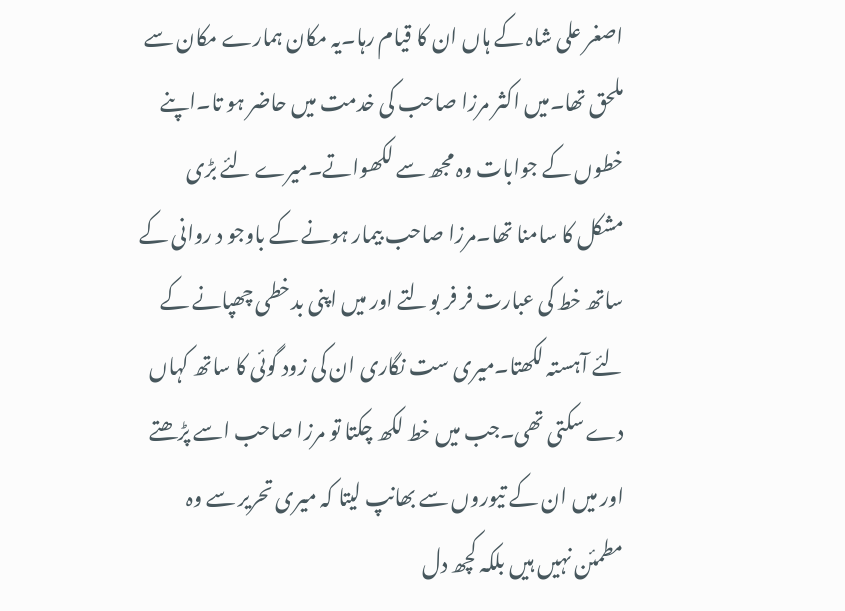اصغر علی شاہ کے ہاں ان کا قیام رہا۔یہ مکان ہمارے مکان سے ملحق تھا۔میں اکثر مرزا صاحب کی خدمت میں حاضر ہو تا۔اپنے خطوں کے جوابات وہ مجھ سے لکھواتے۔میرے لئے بڑی مشکل کا سامنا تھا۔مرزا صاحب بیمار ہونے کے باوجو د روانی کے ساتھ خط کی عبارت فر فر بولتے اور میں اپنی بدخطی چھپانے کے لئے آہستہ لکھتا۔میری ست نگاری ان کی زود گوئی کا ساتھ کہاں دے سکتی تھی۔جب میں خط لکھ چکتا تو مرزا صاحب اسے پڑھتے اور میں ان کے تیوروں سے بھانپ لیتا کہ میری تحریر سے وہ مطمئن نہیں ہیں بلکہ کچھ دل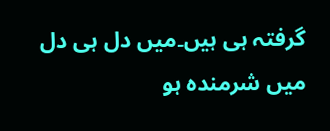گرفتہ ہی ہیں۔میں دل ہی دل میں شرمندہ ہو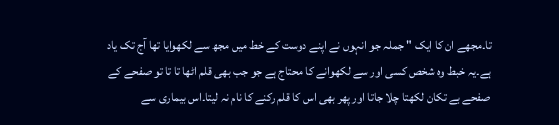تا۔مجھے ان کا ایک " جملہ جو انہوں نے اپنے دوست کے خط میں مجھ سے لکھوایا تھا آج تک یاد ہے۔یہ خبط وہ شخص کسی اور سے لکھوانے کا محتاج ہے جو جب بھی قلم اٹھا تا تا تو صفحے کے صفحے بے تکان لکھتا چلا جاتا اور پھر بھی اس کا قلم رکنے کا نام نہ لیتا۔اس بیماری سے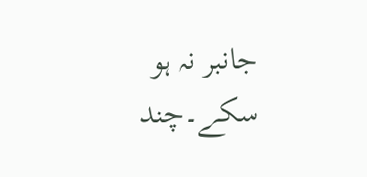جانبر نہ ہو سکے۔چند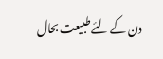دن کے لئے طبیعت بحال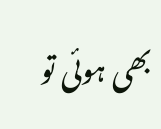بھی ہوئی تو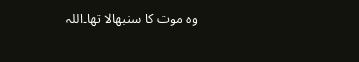وہ موت کا سنبھالا تھا۔اللہ